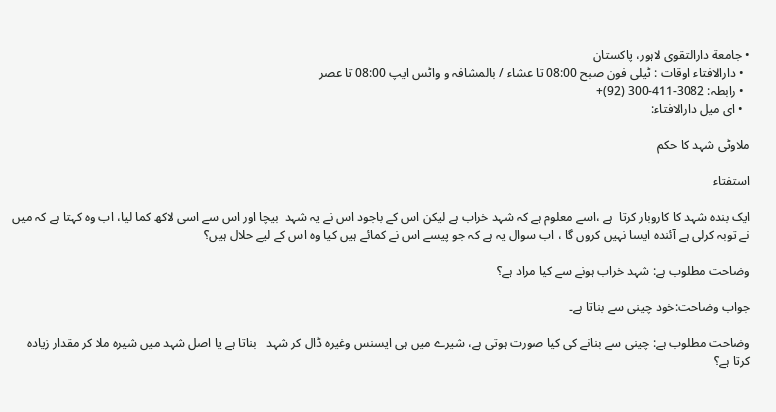• جامعة دارالتقوی لاہور، پاکستان
  • دارالافتاء اوقات : ٹیلی فون صبح 08:00 تا عشاء / بالمشافہ و واٹس ایپ 08:00 تا عصر
  • رابطہ: 3082-411-300 (92)+
  • ای میل دارالافتاء:

ملاوٹی شہد کا حکم

استفتاء

ایک بندہ شہد کا کاروبار کرتا  ہے ،اسے معلوم ہے کہ شہد خراب ہے لیکن اس کے باجود اس نے یہ شہد  بیچا اور اس سے اسی لاکھ کما لیا، اب وہ کہتا ہے کہ میں  نے توبہ کرلی ہے آئندہ ایسا نہیں کروں گا ، اب سوال یہ ہے کہ جو پیسے اس نے کمائے ہیں کیا وہ اس کے لیے حلال ہیں؟

وضاحت مطلوب ہے: شہد خراب ہونے سے کیا مراد ہے؟

جواب وضاحت:خود چینی سے بناتا ہے۔

وضاحت مطلوب ہے: چینی سے بنانے کی کیا صورت ہوتی ہے، شیرے میں ہی ایسنس وغیرہ ڈال کر شہد   بناتا ہے یا اصل شہد میں شیرہ ملا کر مقدار زیادہ  کرتا ہے؟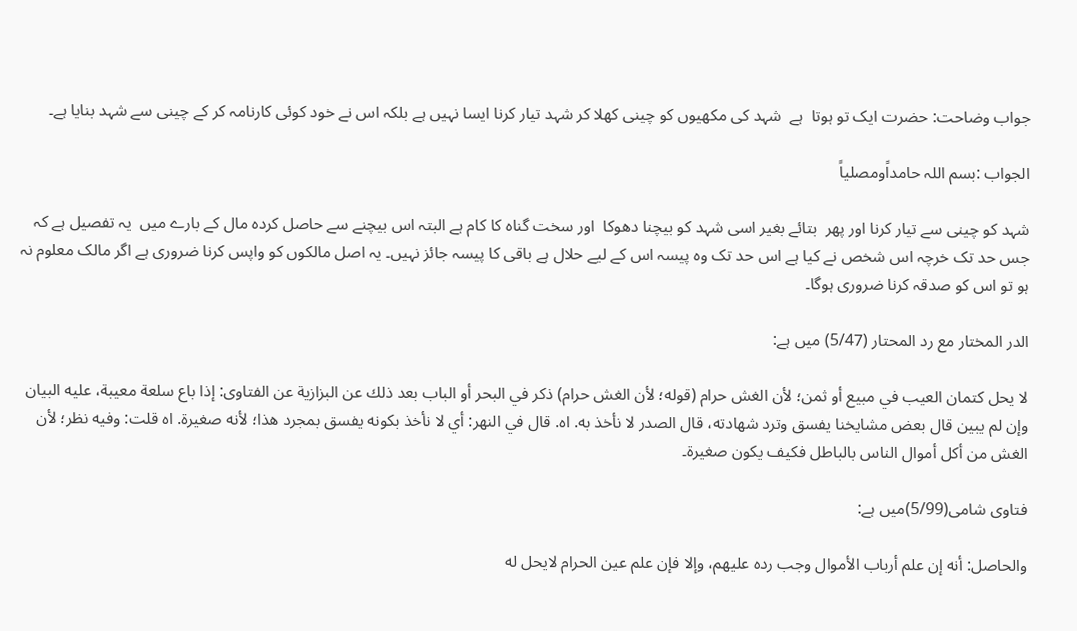جواب وضاحت: حضرت ایک تو ہوتا  ہے  شہد کی مکھیوں کو چینی کھلا کر شہد تیار کرنا ایسا نہیں ہے بلکہ اس نے خود کوئی کارنامہ کر کے چینی سے شہد بنایا ہے۔

الجواب :بسم اللہ حامداًومصلیاً

شہد کو چینی سے تیار کرنا اور پھر  بتائے بغیر اسی شہد کو بیچنا دھوکا  اور سخت گناہ کا کام ہے البتہ اس بیچنے سے حاصل کردہ مال کے بارے میں  یہ تفصیل ہے کہ جس حد تک خرچہ اس شخص نے کیا ہے اس حد تک وہ پیسہ اس کے لیے حلال ہے باقی کا پیسہ جائز نہیں۔ یہ اصل مالکوں کو واپس کرنا ضروری ہے اگر مالک معلوم نہ ہو تو اس کو صدقہ کرنا ضروری ہوگا۔

الدر المختار مع رد المحتار (5/47) میں ہے:

لا يحل كتمان العيب في مبيع أو ثمن؛ لأن الغش حرام (قوله؛ لأن الغش حرام) ذكر في البحر أو الباب بعد ذلك عن البزازية عن الفتاوى: إذا باع سلعة معيبة، عليه البيان وإن لم يبين قال بعض مشايخنا يفسق وترد شهادته، قال الصدر لا نأخذ به. اه. قال في النهر: أي لا نأخذ بكونه يفسق بمجرد هذا؛ لأنه صغيرة. اه قلت: وفيه نظر؛ لأن الغش من أكل أموال الناس بالباطل فكيف يكون صغيرة۔

فتاوی شامی(5/99)میں ہے:

والحاصل: أنه إن علم أرباب الأموال وجب رده عليهم، وإلا فإن علم عين الحرام لايحل له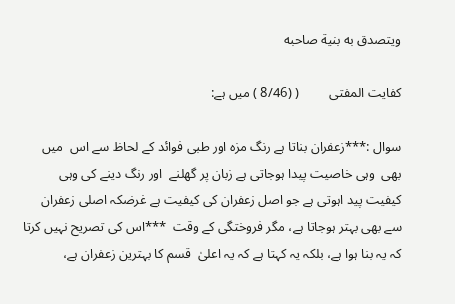ويتصدق به بنية صاحبه

کفایت المفتی         ( (8/46 ) میں ہے:

سوال :***زعفران بناتا ہے رنگ مزہ اور طبی فوائد کے لحاظ سے اس  میں بھی  وہی خاصیت پیدا ہوجاتی ہے زبان پر گھلنے  اور رنگ دینے کی وہی کیفیت پید اہوتی ہے جو اصل زعفران کی کیفیت ہے غرضکہ اصلی زعفران سے بھی بہتر ہوجاتا ہے، مگر فروختگی کے وقت  ***اس کی تصریح نہیں کرتا کہ یہ بنا ہوا ہے، بلکہ یہ کہتا ہے کہ یہ اعلیٰ  قسم کا بہترین زعفران ہے،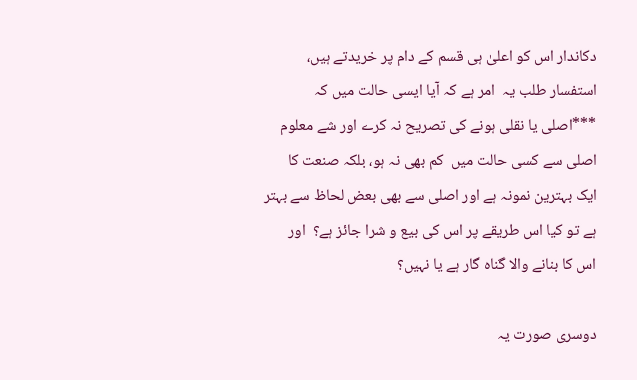دکاندار اس کو اعلیٰ ہی قسم کے دام پر خریدتے ہیں، استفسار طلب یہ  امر ہے کہ آیا ایسی حالت میں کہ ***اصلی یا نقلی ہونے کی تصریح نہ کرے اور شے معلوم اصلی سے کسی حالت میں  کم بھی نہ ہو، بلکہ صنعت کا ایک بہترین نمونہ ہے اور اصلی سے بھی بعض لحاظ سے بہتر ہے تو کیا اس طریقے پر اس کی بیع و شرا جائز ہے؟  اور  اس کا بنانے والا گناہ گار ہے یا نہیں؟

دوسری صورت یہ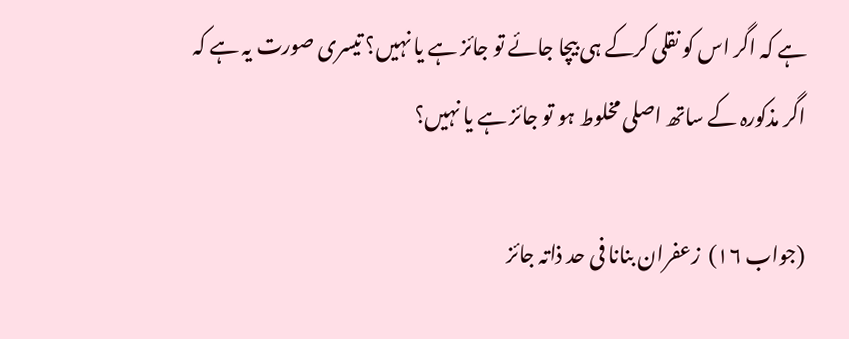ہے کہ اگر اس کو نقلی کرکے ہی بیچا جائے تو جائز ہے یا نہیں؟ تیسری صورت یہ ہے کہ اگر مذکورہ کے ساتھ اصلی مخلوط ہو تو جائز ہے یا نہیں؟

(جواب ۱۶)  زعفران بنانا فی حد ذاتہ جائز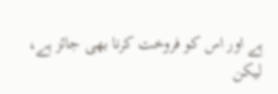ہے اور اس کو فروخت کرنا بھی جائز ہے، لیکن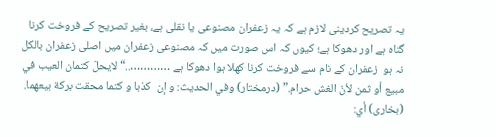یہ تصریح کردینی لازم ہے کہ یہ زعفران مصنوعی یا نقلی ہے، بغیر تصریح کے فروخت کرنا گناہ ہے اور دھوکا ہے؛ کیوں کہ اس صورت میں کہ مصنوعی زعفران میں اصلی زعفران بالکل نہ ہو  زعفران کے نام سے فروخت کرنا کھلا ہوا دھوکا ہے …………..“لایحلّ کتمان العیب في مبیع أو ثمن لأنّ الغش حرام.” (درمختار) وفي الحدیث: و إن  کذبا و کتما محقت برکة بیعهما. (بخاری) أي: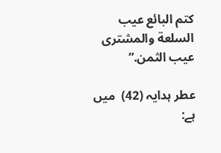کتم البائع عیب السلعة والمشتری عیب الثمن.”

عطر ہدایہ (42)  میں ہے: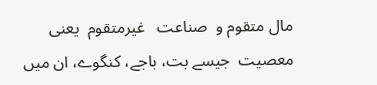مال متقوم و  صناعت   غیرمتقوم  یعنی معصیت  جیسے بت، باجے، کنگوے، ان میں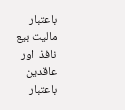باعتبار مالیت بیع نافذ  اور  عاقدین باعتبار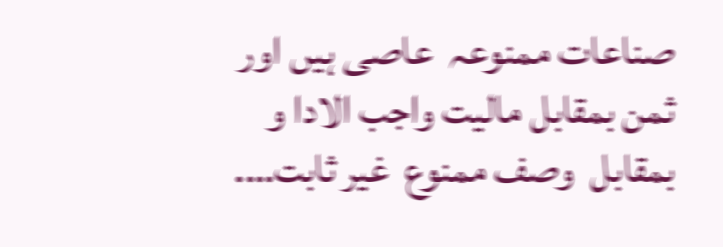صناعات ممنوعہ  عاصی ہیں اور ثمن بمقابل مالیت واجب الادا و بمقابل  وصف ممنوع  غیر ثابت….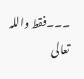۔۔۔فقط واللہ تعالی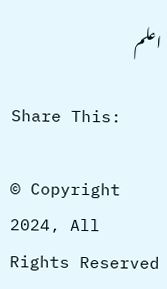اعلم

Share This:

© Copyright 2024, All Rights Reserved